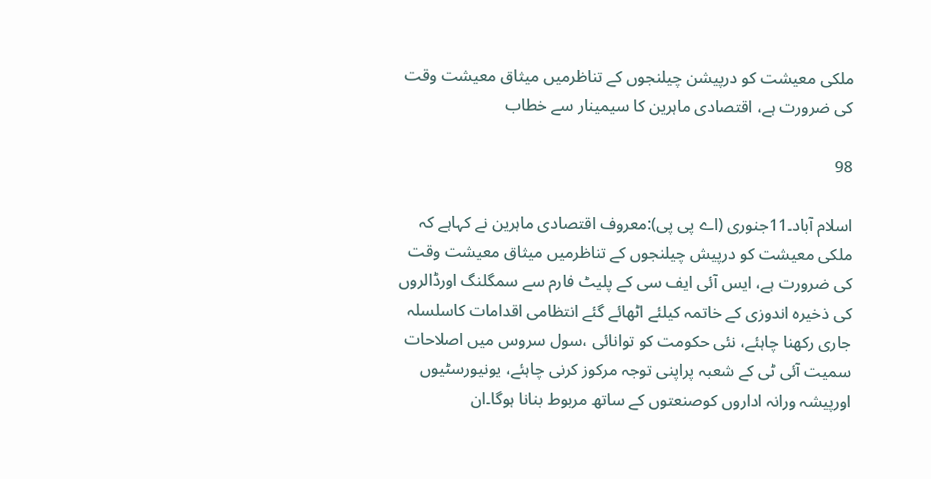ملکی معیشت کو درپیشن چیلنجوں کے تناظرمیں میثاق معیشت وقت کی ضرورت ہے، اقتصادی ماہرین کا سیمینار سے خطاب

98

اسلام آباد۔11جنوری (اے پی پی):معروف اقتصادی ماہرین نے کہاہے کہ ملکی معیشت کو درپیش چیلنجوں کے تناظرمیں میثاق معیشت وقت کی ضرورت ہے، ایس آئی ایف سی کے پلیٹ فارم سے سمگلنگ اورڈالروں کی ذخیرہ اندوزی کے خاتمہ کیلئے اٹھائے گئے انتظامی اقدامات کاسلسلہ جاری رکھنا چاہئے، نئی حکومت کو توانائی ،سول سروس میں اصلاحات سمیت آئی ٹی کے شعبہ پراپنی توجہ مرکوز کرنی چاہئے، یونیورسٹیوں اورپیشہ ورانہ اداروں کوصنعتوں کے ساتھ مربوط بنانا ہوگا۔ان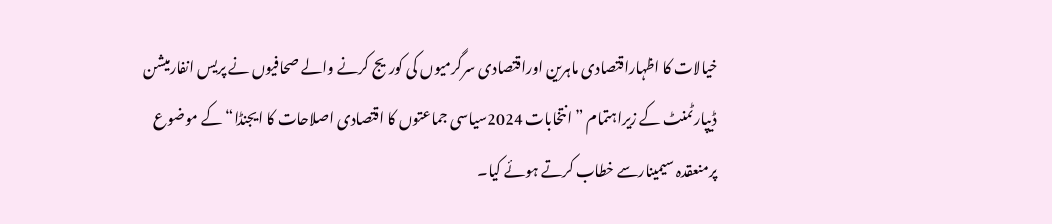خیالات کا اظہاراقتصادی ماہرین اوراقتصادی سرگرمیوں کی کوریج کرنے والے صحافیوں نے پریس انفارمیشن ڈیپارٹمنٹ کے زیراہتمام ”انتخابات 2024سیاسی جماعتوں کا اقتصادی اصلاحات کا ایجنڈا“ کے موضوع پرمنعقدہ سیمینارسے خطاب کرتے ہوئے کیا۔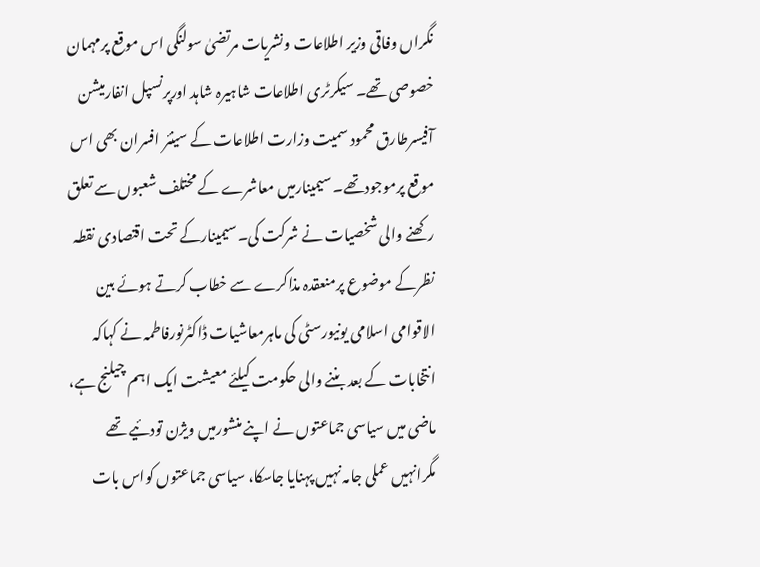نگراں وفاقی وزیر اطلاعات ونشریات مرتضیٰ سولنگی اس موقع پرمہمان خصوصی تھے۔ سیکرٹری اطلاعات شاہیرہ شاہد اورپرنسپل انفارمیشن آفیسرطارق محمود سمیت وزارت اطلاعات کے سینئر افسران بھی اس موقع پرموجودتھے۔ سیمینارمیں معاشرے کے مختلف شعبوں سے تعلق رکھنے والی شخصیات نے شرکت کی۔سیمینارکے تحت اقتصادی نقطہ نظرکے موضوع پرمنعقدہ مذاکرے سے خطاب کرتے ہوئے بین الاقوامی اسلامی یونیورسٹی کی ماہرمعاشیات ڈاکٹرنورفاطمہ نے کہاکہ انتخابات کے بعد بننے والی حکومت کیلئے معیشت ایک اہم چیلنج ہے، ماضی میں سیاسی جماعتوں نے اپنے منشورمیں ویژن تودئیے تھے مگرانہیں عملی جامہ نہیں پہنایا جاسکا، سیاسی جماعتوں کواس بات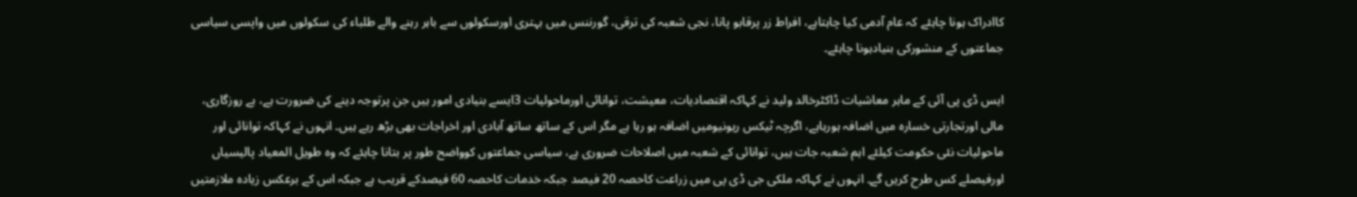کاادراک ہونا چاہئے کہ عام آدمی کیا چاہتاہے، افراط زر پرقابو پانا، نجی شعبہ کی ترقی، گورننس میں بہتری اورسکولوں سے باہر رہنے والے طلباء کی سکولوں میں واپسی سیاسی جماعتوں کے منشورکی بنیادہونا چاہئے۔

ایس ڈی پی آئی کے ماہر معاشیات ڈاکٹرخالد ولید نے کہاکہ اقتصادیات، معیشت، توانائی اورماحولیات 3ایسے بنیادی امور ہیں جن پرتوجہ دینے کی ضرورت ہے، بے روزگاری، مالی اورتجارتی خسارہ میں اضافہ ہورہاہے، اگرچہ ٹیکس ریونیومیں اضافہ ہو رہا ہے مگر اس کے ساتھ ساتھ آبادی اور اخراجات بھی بڑھ رہے ہیں۔ انہوں نے کہاکہ توانائی اور ماحولیات نئی حکومت کیلئے اہم شعبہ جات ہیں، توانائی کے شعبہ میں اصلاحات ضروری ہے، سیاسی جماعتوں کوواضح طور پر بتانا چاہئے کہ وہ طویل المعیاد پالیسیاں اورفیصلے کس طرح کریں گے۔ انہوں نے کہاکہ ملکی جی ڈی پی میں زراعت کاحصہ 20 فیصد جبکہ خدمات کاحصہ 60 فیصدکے قریب ہے جبکہ اس کے برعکس زیادہ ملازمتیں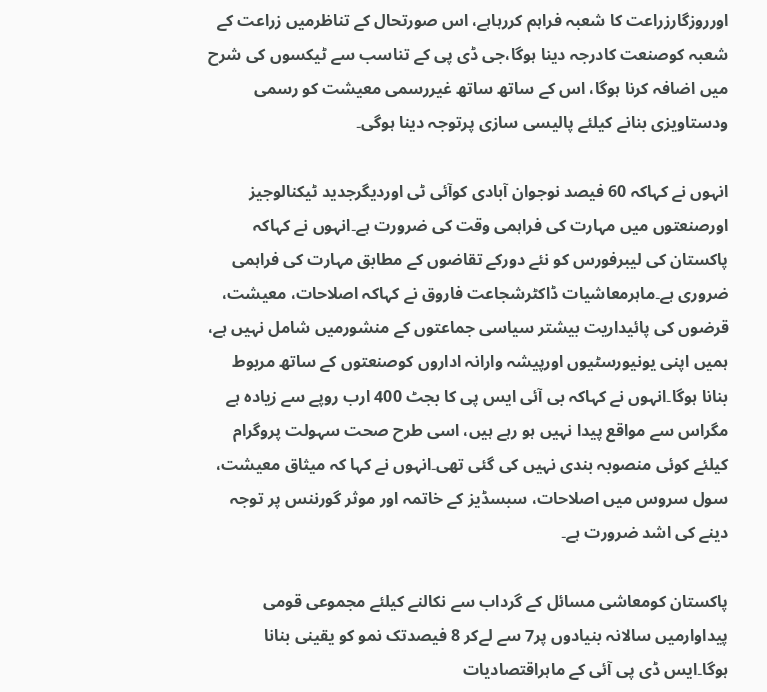اورروزگارزراعت کا شعبہ فراہم کررہاہے، اس صورتحال کے تناظرمیں زراعت کے شعبہ کوصنعت کادرجہ دینا ہوگا،جی ڈی پی کے تناسب سے ٹیکسوں کی شرح میں اضافہ کرنا ہوگا، اس کے ساتھ ساتھ غیررسمی معیشت کو رسمی ودستاویزی بنانے کیلئے پالیسی سازی پرتوجہ دینا ہوگی۔

انہوں نے کہاکہ 60 فیصد نوجوان آبادی کوآئی ٹی اوردیگرجدید ٹیکنالوجیز اورصنعتوں میں مہارت کی فراہمی وقت کی ضرورت ہے۔انہوں نے کہاکہ پاکستان کی لیبرفورس کو نئے دورکے تقاضوں کے مطابق مہارت کی فراہمی ضروری ہے۔ماہرمعاشیات ڈاکٹرشجاعت فاروق نے کہاکہ اصلاحات، معیشت، قرضوں کی پائیداریت بیشتر سیاسی جماعتوں کے منشورمیں شامل نہیں ہے، ہمیں اپنی یونیورسٹیوں اورپیشہ وارانہ اداروں کوصنعتوں کے ساتھ مربوط بنانا ہوگا۔انہوں نے کہاکہ بی آئی ایس پی کا بجٹ 400 ارب روپے سے زیادہ ہے مگراس سے مواقع پیدا نہیں ہو رہے ہیں، اسی طرح صحت سہولت پروگرام کیلئے کوئی منصوبہ بندی نہیں کی گئی تھی۔انہوں نے کہا کہ میثاق معیشت، سول سروس میں اصلاحات، سبسڈیز کے خاتمہ اور موثر گورننس پر توجہ دینے کی اشد ضرورت ہے۔

پاکستان کومعاشی مسائل کے گرداب سے نکالنے کیلئے مجموعی قومی پیداوارمیں سالانہ بنیادوں پر7 سے لےکر 8 فیصدتک نمو کو یقینی بنانا ہوگا۔ایس ڈی پی آئی کے ماہراقتصادیات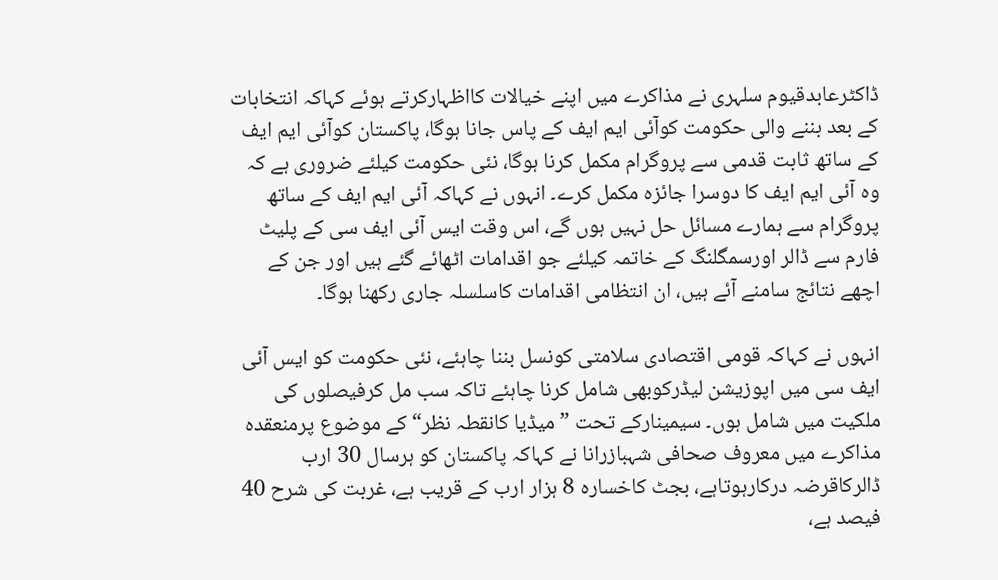ڈاکٹرعابدقیوم سلہری نے مذاکرے میں اپنے خیالات کااظہارکرتے ہوئے کہاکہ انتخابات کے بعد بننے والی حکومت کوآئی ایم ایف کے پاس جانا ہوگا، پاکستان کوآئی ایم ایف کے ساتھ ثابت قدمی سے پروگرام مکمل کرنا ہوگا، نئی حکومت کیلئے ضروری ہے کہ وہ آئی ایم ایف کا دوسرا جائزہ مکمل کرے۔ انہوں نے کہاکہ آئی ایم ایف کے ساتھ پروگرام سے ہمارے مسائل حل نہیں ہوں گے، اس وقت ایس آئی ایف سی کے پلیٹ فارم سے ڈالر اورسمگلنگ کے خاتمہ کیلئے جو اقدامات اٹھائے گئے ہیں اور جن کے اچھے نتائج سامنے آئے ہیں، ان انتظامی اقدامات کاسلسلہ جاری رکھنا ہوگا۔

انہوں نے کہاکہ قومی اقتصادی سلامتی کونسل بننا چاہئے، نئی حکومت کو ایس آئی ایف سی میں اپوزیشن لیڈرکوبھی شامل کرنا چاہئے تاکہ سب مل کرفیصلوں کی ملکیت میں شامل ہوں۔ سیمینارکے تحت ”میڈیا کانقطہ نظر“ کے موضوع پرمنعقدہ مذاکرے میں معروف صحافی شہبازرانا نے کہاکہ پاکستان کو ہرسال 30 ارب ڈالرکاقرضہ درکارہوتاہے، بجٹ کاخسارہ 8 ہزار ارب کے قریب ہے، غربت کی شرح 40 فیصد ہے،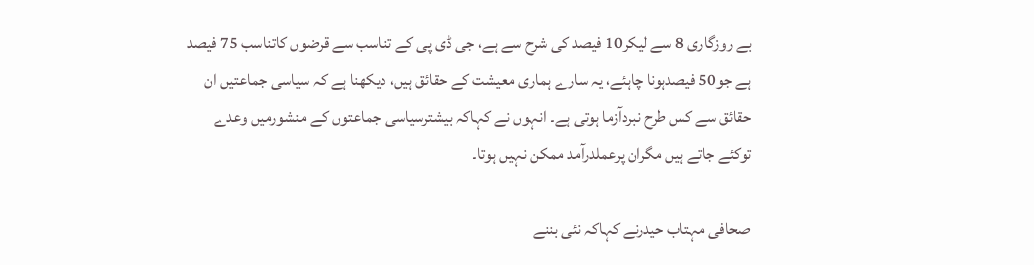بے روزگاری 8 سے لیکر10 فیصد کی شرح سے ہے، جی ڈی پی کے تناسب سے قرضوں کاتناسب 75 فیصد ہے جو50 فیصدہونا چاہئے، یہ سارے ہماری معیشت کے حقائق ہیں، دیکھنا ہے کہ سیاسی جماعتیں ان حقائق سے کس طرح نبردآزما ہوتی ہے۔ انہوں نے کہاکہ بیشترسیاسی جماعتوں کے منشورمیں وعدے توکئے جاتے ہیں مگران پرعملدرآمد ممکن نہیں ہوتا۔

صحافی مہتاب حیدرنے کہاکہ نئی بننے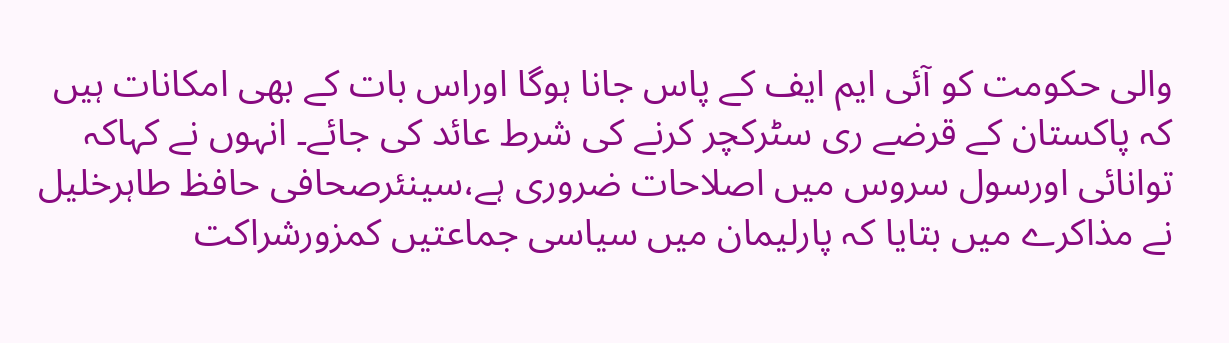والی حکومت کو آئی ایم ایف کے پاس جانا ہوگا اوراس بات کے بھی امکانات ہیں کہ پاکستان کے قرضے ری سٹرکچر کرنے کی شرط عائد کی جائے۔ انہوں نے کہاکہ توانائی اورسول سروس میں اصلاحات ضروری ہے،سینئرصحافی حافظ طاہرخلیل نے مذاکرے میں بتایا کہ پارلیمان میں سیاسی جماعتیں کمزورشراکت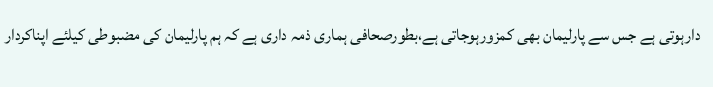دارہوتی ہے جس سے پارلیمان بھی کمزورہوجاتی ہے،بطورصحافی ہماری ذمہ داری ہے کہ ہم پارلیمان کی مضبوطی کیلئے اپناکردار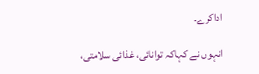اداکرے۔

انہوں نے کہاکہ توانائی، غذائی سلامتی،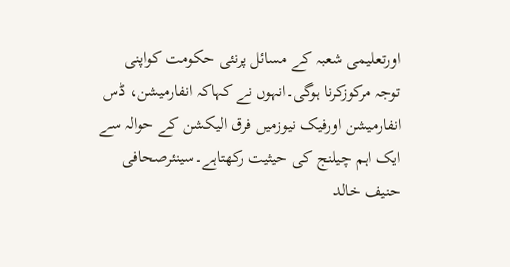اورتعلیمی شعبہ کے مسائل پرنئی حکومت کواپنی توجہ مرکوزکرنا ہوگی۔انہوں نے کہاکہ انفارمیشن، ڈس انفارمیشن اورفیک نیوزمیں فرق الیکشن کے حوالہ سے ایک اہم چیلنج کی حیثیت رکھتاہے۔سینئرصحافی حنیف خالد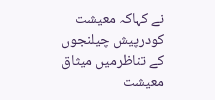نے کہاکہ معیشت کودرپیش چیلنجوں کے تناظرمیں میثاق معیشت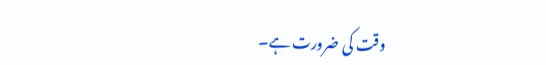وقت کی ضرورت ہے۔